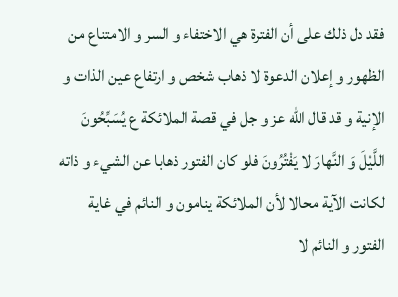فقد دل ذلك على أن الفترة هي الاختفاء و السر و الامتناع من الظهور و إعلان الدعوة لا ذهاب شخص و ارتفاع عين الذات و الإنية و قد قال الله عز و جل في قصة الملائكة ع يُسَبِّحُونَ اللَّيْلَ وَ النَّهارَ لا يَفْتُرُونَ فلو كان الفتور ذهابا عن الشيء و ذاته لكانت الآية محالا لأن الملائكة ينامون و النائم في غاية الفتور و النائم لا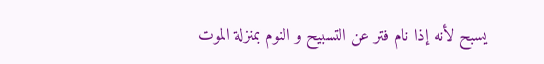يسبح لأنه إذا نام فتر عن التسبيح و النوم بمنزلة الموت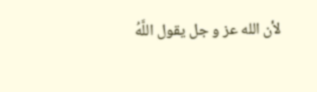لأن الله عز و جل يقول اللَّهُ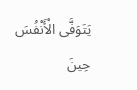يَتَوَفَّى الْأَنْفُسَ حِينَ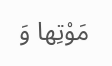مَوْتِها وَ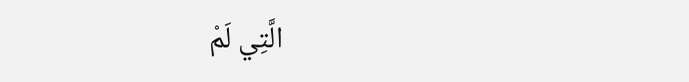الَّتِي لَمْ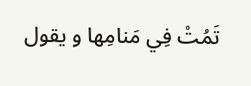تَمُتْ فِي مَنامِها و يقول